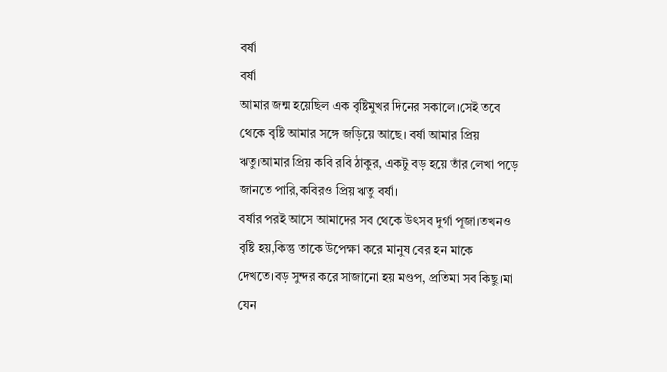বর্ষা
বর্ষা
আমার জন্ম হয়েছিল এক বৃষ্টিমুখর দিনের সকালে।সেই তবে থেকে বৃষ্টি আমার সঙ্গে জড়িয়ে আছে। বর্ষা আমার প্রিয় ঋতু।আমার প্রিয় কবি রবি ঠাকুর, একটু বড় হয়ে তাঁর লেখা পড়ে জানতে পারি,কবিরও প্রিয় ঋতু বর্ষা।
বর্ষার পরই আসে আমাদের সব থেকে উৎসব দুর্গা পূজা।তখনও বৃষ্টি হয়,কিন্তু তাকে উপেক্ষা করে মানুষ বের হন মাকে দেখতে।বড় সুন্দর করে সাজানো হয় মণ্ডপ, প্রতিমা সব কিছু।মা যেন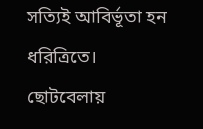সত্যিই আবির্ভূতা হন ধরিত্রিতে।
ছোটবেলায়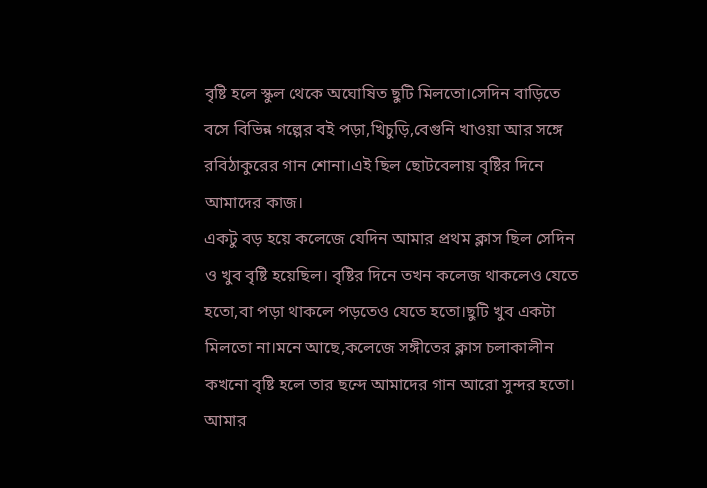বৃষ্টি হলে স্কুল থেকে অঘোষিত ছুটি মিলতো।সেদিন বাড়িতে বসে বিভিন্ন গল্পের বই পড়া,খিচুড়ি,বেগুনি খাওয়া আর সঙ্গে রবিঠাকুরের গান শোনা।এই ছিল ছোটবেলায় বৃষ্টির দিনে আমাদের কাজ।
একটু বড় হয়ে কলেজে যেদিন আমার প্রথম ক্লাস ছিল সেদিন ও খুব বৃষ্টি হয়েছিল। বৃষ্টির দিনে তখন কলেজ থাকলেও যেতে হতো,বা পড়া থাকলে পড়তেও যেতে হতো।ছুটি খুব একটা মিলতো না।মনে আছে,কলেজে সঙ্গীতের ক্লাস চলাকালীন কখনো বৃষ্টি হলে তার ছন্দে আমাদের গান আরো সুন্দর হতো।
আমার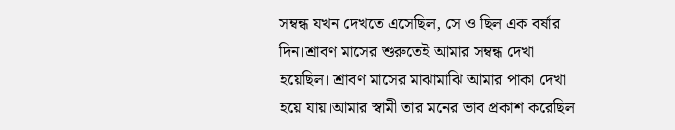সম্বন্ধ যখন দেখতে এসেছিল, সে ও ছিল এক বর্ষার দিন।শ্রাবণ মাসের শুরুতেই আমার সম্বন্ধ দেখা হয়েছিল। শ্রাবণ মাসের মাঝামাঝি আমার পাকা দেখা হয়ে যায়।আমার স্বামী তার মনের ভাব প্রকাশ করেছিল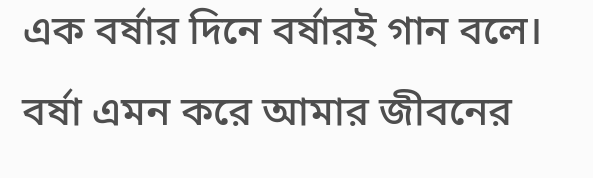এক বর্ষার দিনে বর্ষারই গান বলে।
বর্ষা এমন করে আমার জীবনের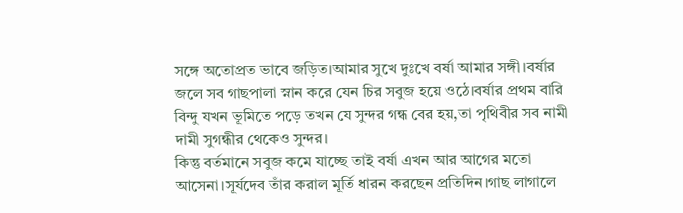সঙ্গে অতোপ্রত ভাবে জড়িত।আমার সুখে দুঃখে বর্ষা আমার সঙ্গী।বর্ষার জলে সব গাছপালা স্নান করে যেন চির সবুজ হয়ে ওঠে।বর্ষার প্রথম বারি বিন্দু যখন ভূমিতে পড়ে তখন যে সুন্দর গন্ধ বের হয়,তা পৃথিবীর সব নামী দামী সুগন্ধীর থেকেও সুন্দর।
কিন্তু বর্তমানে সবুজ কমে যাচ্ছে তাই বর্ষা এখন আর আগের মতো আসেনা।সূর্যদেব তাঁর করাল মূর্তি ধারন করছেন প্রতিদিন।গাছ লাগালে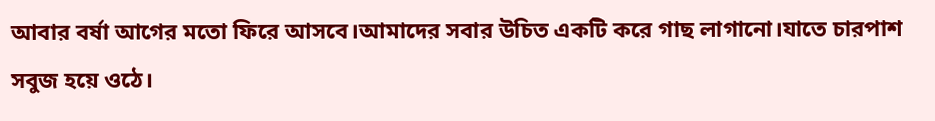আবার বর্ষা আগের মতো ফিরে আসবে।আমাদের সবার উচিত একটি করে গাছ লাগানো।যাতে চারপাশ সবুজ হয়ে ওঠে।